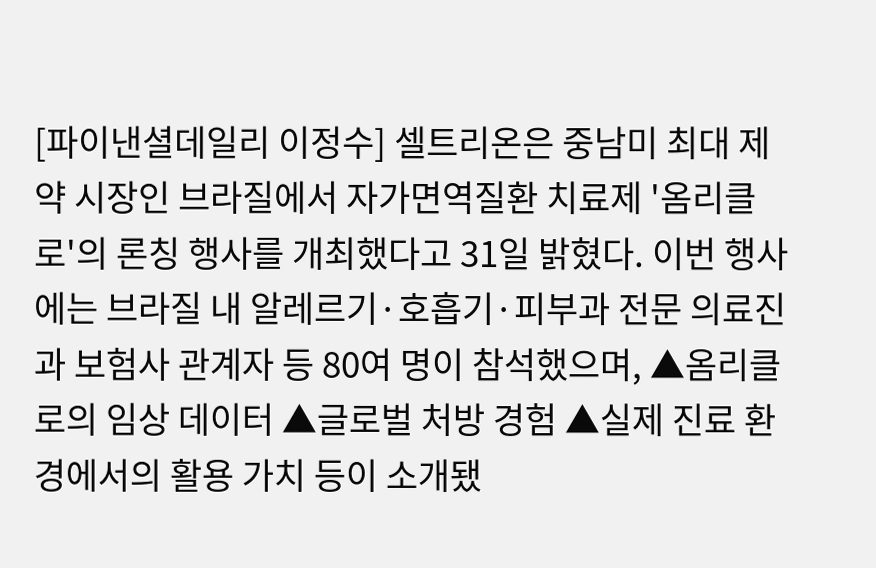[파이낸셜데일리 이정수] 셀트리온은 중남미 최대 제약 시장인 브라질에서 자가면역질환 치료제 '옴리클로'의 론칭 행사를 개최했다고 31일 밝혔다. 이번 행사에는 브라질 내 알레르기·호흡기·피부과 전문 의료진과 보험사 관계자 등 80여 명이 참석했으며, ▲옴리클로의 임상 데이터 ▲글로벌 처방 경험 ▲실제 진료 환경에서의 활용 가치 등이 소개됐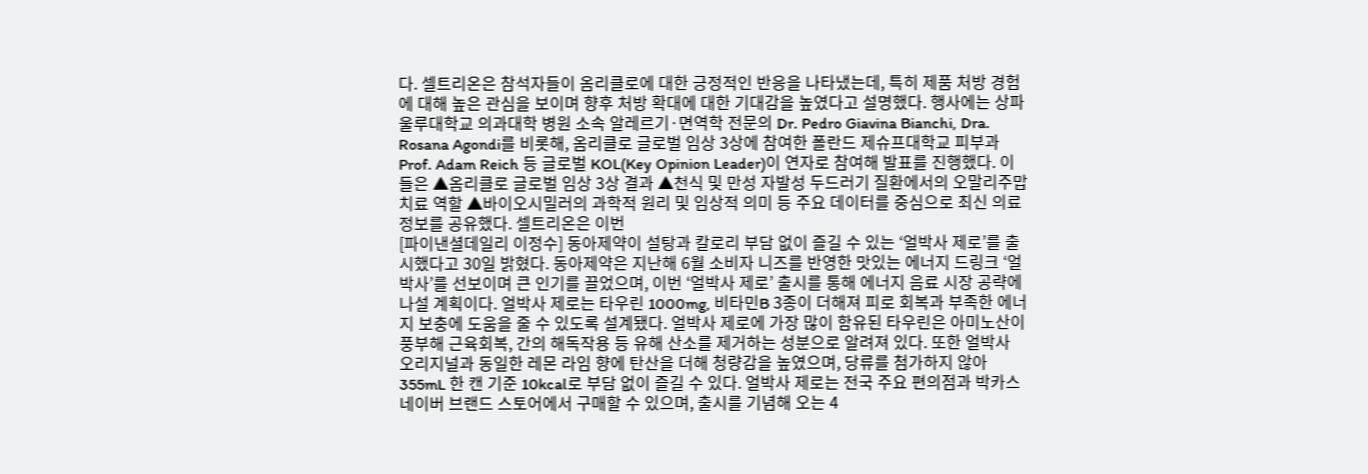다. 셀트리온은 참석자들이 옴리클로에 대한 긍정적인 반응을 나타냈는데, 특히 제품 처방 경험에 대해 높은 관심을 보이며 향후 처방 확대에 대한 기대감을 높였다고 설명했다. 행사에는 상파울루대학교 의과대학 병원 소속 알레르기·면역학 전문의 Dr. Pedro Giavina Bianchi, Dra. Rosana Agondi를 비롯해, 옴리클로 글로벌 임상 3상에 참여한 폴란드 제슈프대학교 피부과 Prof. Adam Reich 등 글로벌 KOL(Key Opinion Leader)이 연자로 참여해 발표를 진행했다. 이들은 ▲옴리클로 글로벌 임상 3상 결과 ▲천식 및 만성 자발성 두드러기 질환에서의 오말리주맙 치료 역할 ▲바이오시밀러의 과학적 원리 및 임상적 의미 등 주요 데이터를 중심으로 최신 의료 정보를 공유했다. 셀트리온은 이번
[파이낸셜데일리 이정수] 동아제약이 설탕과 칼로리 부담 없이 즐길 수 있는 ‘얼박사 제로’를 출시했다고 30일 밝혔다. 동아제약은 지난해 6월 소비자 니즈를 반영한 맛있는 에너지 드링크 ‘얼박사’를 선보이며 큰 인기를 끌었으며, 이번 ‘얼박사 제로’ 출시를 통해 에너지 음료 시장 공략에 나설 계획이다. 얼박사 제로는 타우린 1000mg, 비타민B 3종이 더해져 피로 회복과 부족한 에너지 보충에 도움을 줄 수 있도록 설계됐다. 얼박사 제로에 가장 많이 함유된 타우린은 아미노산이 풍부해 근육회복, 간의 해독작용 등 유해 산소를 제거하는 성분으로 알려져 있다. 또한 얼박사 오리지널과 동일한 레몬 라임 향에 탄산을 더해 청량감을 높였으며, 당류를 첨가하지 않아 355mL 한 캔 기준 10kcal로 부담 없이 즐길 수 있다. 얼박사 제로는 전국 주요 편의점과 박카스 네이버 브랜드 스토어에서 구매할 수 있으며, 출시를 기념해 오는 4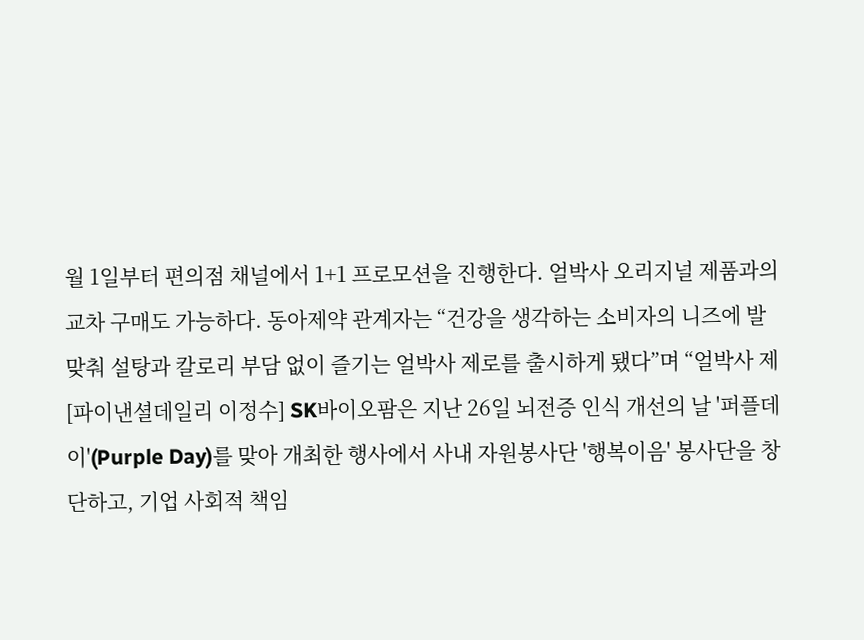월 1일부터 편의점 채널에서 1+1 프로모션을 진행한다. 얼박사 오리지널 제품과의 교차 구매도 가능하다. 동아제약 관계자는 “건강을 생각하는 소비자의 니즈에 발맞춰 설탕과 칼로리 부담 없이 즐기는 얼박사 제로를 출시하게 됐다”며 “얼박사 제
[파이낸셜데일리 이정수] SK바이오팜은 지난 26일 뇌전증 인식 개선의 날 '퍼플데이'(Purple Day)를 맞아 개최한 행사에서 사내 자원봉사단 '행복이음' 봉사단을 창단하고, 기업 사회적 책임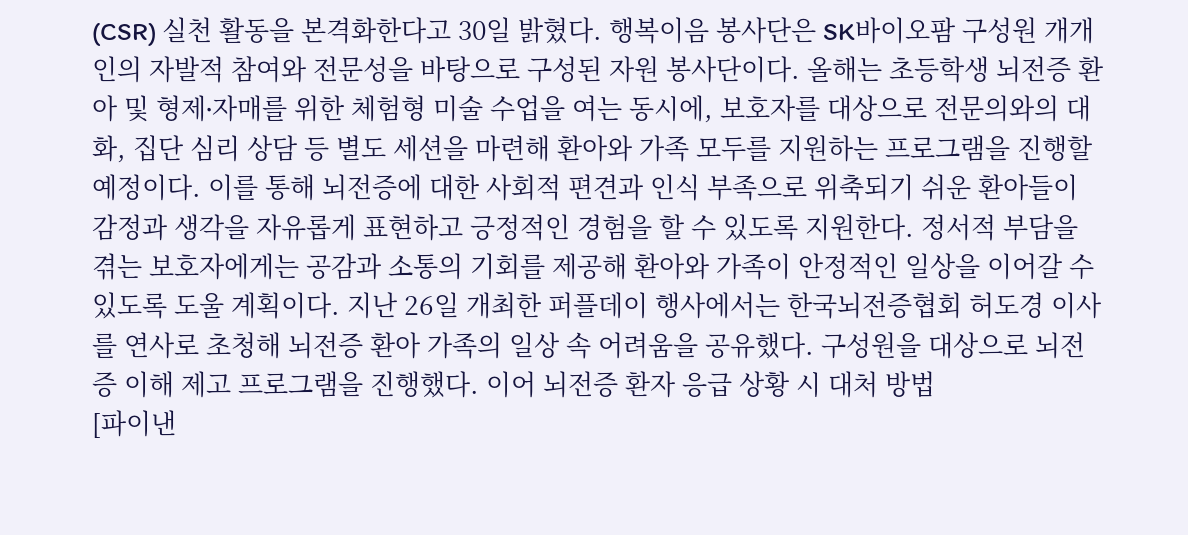(CSR) 실천 활동을 본격화한다고 30일 밝혔다. 행복이음 봉사단은 SK바이오팜 구성원 개개인의 자발적 참여와 전문성을 바탕으로 구성된 자원 봉사단이다. 올해는 초등학생 뇌전증 환아 및 형제∙자매를 위한 체험형 미술 수업을 여는 동시에, 보호자를 대상으로 전문의와의 대화, 집단 심리 상담 등 별도 세션을 마련해 환아와 가족 모두를 지원하는 프로그램을 진행할 예정이다. 이를 통해 뇌전증에 대한 사회적 편견과 인식 부족으로 위축되기 쉬운 환아들이 감정과 생각을 자유롭게 표현하고 긍정적인 경험을 할 수 있도록 지원한다. 정서적 부담을 겪는 보호자에게는 공감과 소통의 기회를 제공해 환아와 가족이 안정적인 일상을 이어갈 수 있도록 도울 계획이다. 지난 26일 개최한 퍼플데이 행사에서는 한국뇌전증협회 허도경 이사를 연사로 초청해 뇌전증 환아 가족의 일상 속 어려움을 공유했다. 구성원을 대상으로 뇌전증 이해 제고 프로그램을 진행했다. 이어 뇌전증 환자 응급 상황 시 대처 방법
[파이낸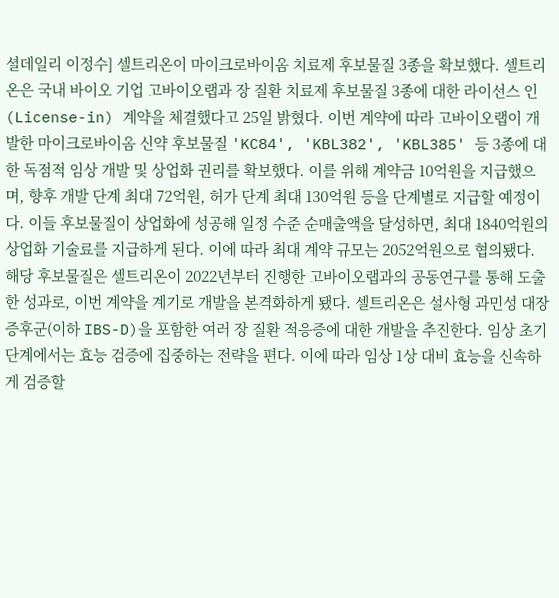셜데일리 이정수] 셀트리온이 마이크로바이옴 치료제 후보물질 3종을 확보했다. 셀트리온은 국내 바이오 기업 고바이오랩과 장 질환 치료제 후보물질 3종에 대한 라이선스 인(License-in) 계약을 체결했다고 25일 밝혔다. 이번 계약에 따라 고바이오랩이 개발한 마이크로바이옴 신약 후보물질 'KC84', 'KBL382', 'KBL385' 등 3종에 대한 독점적 임상 개발 및 상업화 권리를 확보했다. 이를 위해 계약금 10억원을 지급했으며, 향후 개발 단계 최대 72억원, 허가 단계 최대 130억원 등을 단계별로 지급할 예정이다. 이들 후보물질이 상업화에 성공해 일정 수준 순매출액을 달성하면, 최대 1840억원의 상업화 기술료를 지급하게 된다. 이에 따라 최대 계약 규모는 2052억원으로 협의됐다. 해당 후보물질은 셀트리온이 2022년부터 진행한 고바이오랩과의 공동연구를 통해 도출한 성과로, 이번 계약을 계기로 개발을 본격화하게 됐다. 셀트리온은 설사형 과민성 대장 증후군(이하 IBS-D)을 포함한 여러 장 질환 적응증에 대한 개발을 추진한다. 임상 초기 단계에서는 효능 검증에 집중하는 전략을 편다. 이에 따라 임상 1상 대비 효능을 신속하게 검증할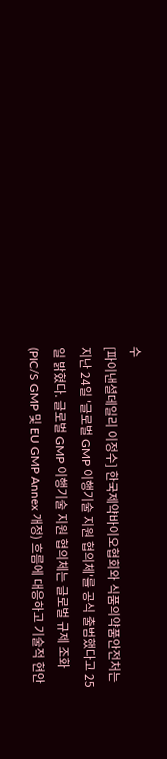수
[파이낸셜데일리 이정수] 한국제약바이오협회와 식품의약품안전처는 지난 24일 '글로벌 GMP 이행기술 지원 협의체'를 공식 출범했다고 25일 밝혔다. 글로벌 GMP 이행기술 지원 협의체는 글로벌 규제 조화(PIC/S GMP 및 EU GMP Annex 개정) 흐름에 대응하고 기술적 현안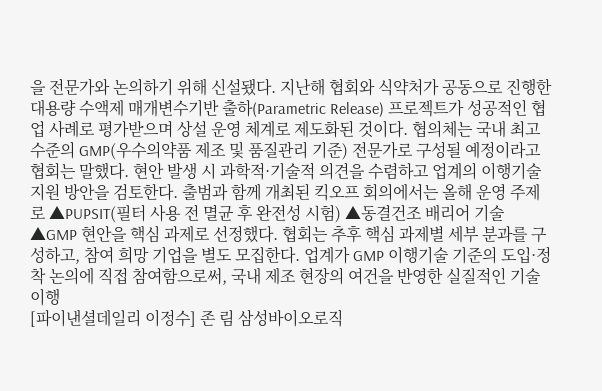을 전문가와 논의하기 위해 신설됐다. 지난해 협회와 식약처가 공동으로 진행한 대용량 수액제 매개변수기반 출하(Parametric Release) 프로젝트가 성공적인 협업 사례로 평가받으며 상설 운영 체계로 제도화된 것이다. 협의체는 국내 최고 수준의 GMP(우수의약품 제조 및 품질관리 기준) 전문가로 구성될 예정이라고 협회는 말했다. 현안 발생 시 과학적·기술적 의견을 수렴하고 업계의 이행기술 지원 방안을 검토한다. 출범과 함께 개최된 킥오프 회의에서는 올해 운영 주제로 ▲PUPSIT(필터 사용 전 멸균 후 완전성 시험) ▲동결건조 배리어 기술 ▲GMP 현안을 핵심 과제로 선정했다. 협회는 추후 핵심 과제별 세부 분과를 구성하고, 참여 희망 기업을 별도 모집한다. 업계가 GMP 이행기술 기준의 도입·정착 논의에 직접 참여함으로써, 국내 제조 현장의 여건을 반영한 실질적인 기술 이행
[파이낸셜데일리 이정수] 존 림 삼성바이오로직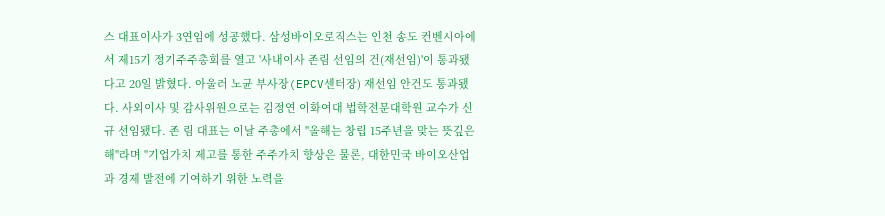스 대표이사가 3연임에 성공했다. 삼성바이오로직스는 인천 송도 컨벤시아에서 제15기 정기주주총회를 열고 '사내이사 존림 선임의 건(재선임)'이 통과됐다고 20일 밝혔다. 아울러 노균 부사장(EPCV센터장) 재선임 안건도 통과됐다. 사외이사 및 감사위원으로는 김정연 이화여대 법학전문대학원 교수가 신규 선임됐다. 존 림 대표는 이날 주총에서 "올해는 창립 15주년을 맞는 뜻깊은 해"라며 "기업가치 제고를 통한 주주가치 향상은 물론, 대한민국 바이오산업과 경제 발전에 기여하기 위한 노력을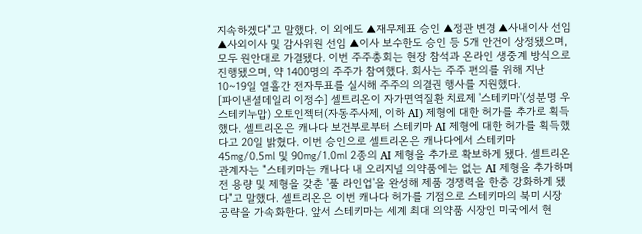지속하겠다"고 말했다. 이 외에도 ▲재무제표 승인 ▲정관 변경 ▲사내이사 선임 ▲사외이사 및 감사위원 선임 ▲이사 보수한도 승인 등 5개 안건이 상정됐으며, 모두 원안대로 가결됐다. 이번 주주총회는 현장 참석과 온라인 생중계 방식으로 진행됐으며, 약 1400명의 주주가 참여했다. 회사는 주주 편의를 위해 지난 10~19일 열흘간 전자투표를 실시해 주주의 의결권 행사를 지원했다.
[파이낸셜데일리 이정수] 셀트리온이 자가면역질환 치료제 '스테키마'(성분명 우스테키누맙) 오토인젝터(자동주사제, 이하 AI) 제형에 대한 허가를 추가로 획득했다. 셀트리온은 캐나다 보건부로부터 스테키마 AI 제형에 대한 허가를 획득했다고 20일 밝혔다. 이번 승인으로 셀트리온은 캐나다에서 스테키마 45㎎/0.5㎖ 및 90㎎/1.0㎖ 2종의 AI 제형을 추가로 확보하게 됐다. 셀트리온 관계자는 "스테키마는 캐나다 내 오리지널 의약품에는 없는 AI 제형을 추가하며 전 용량 및 제형을 갖춘 '풀 라인업'을 완성해 제품 경쟁력을 한층 강화하게 됐다"고 말했다. 셀트리온은 이번 캐나다 허가를 기점으로 스테키마의 북미 시장 공략을 가속화한다. 앞서 스테키마는 세계 최대 의약품 시장인 미국에서 현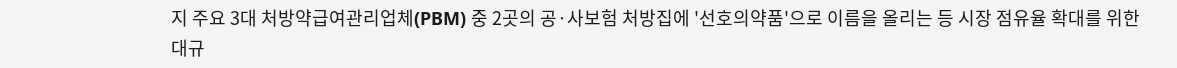지 주요 3대 처방약급여관리업체(PBM) 중 2곳의 공·사보험 처방집에 '선호의약품'으로 이름을 올리는 등 시장 점유율 확대를 위한 대규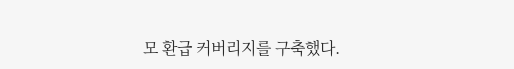모 환급 커버리지를 구축했다.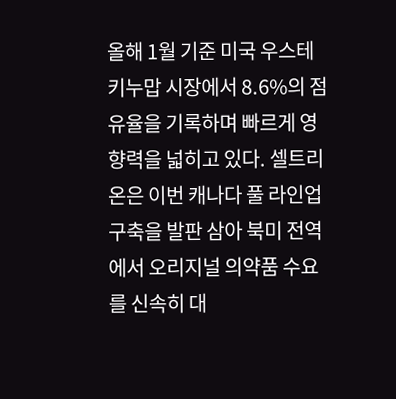올해 1월 기준 미국 우스테키누맙 시장에서 8.6%의 점유율을 기록하며 빠르게 영향력을 넓히고 있다. 셀트리온은 이번 캐나다 풀 라인업 구축을 발판 삼아 북미 전역에서 오리지널 의약품 수요를 신속히 대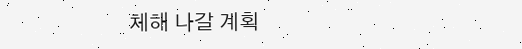체해 나갈 계획